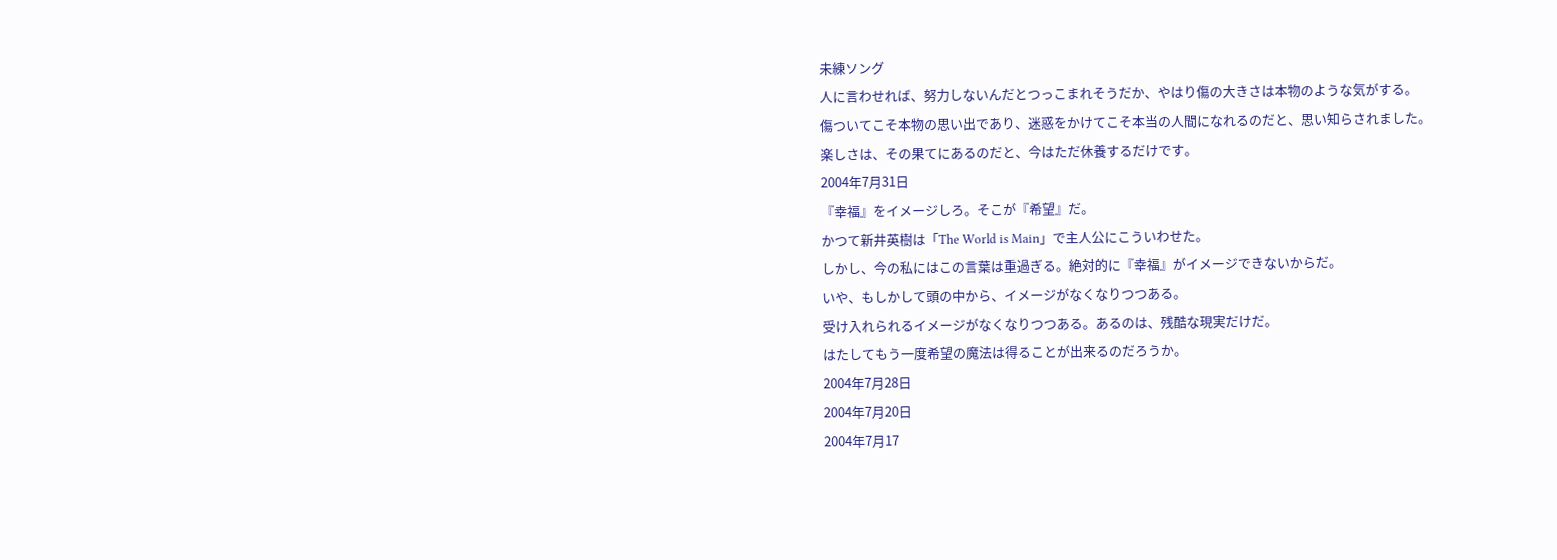未練ソング
人に言わせれば、努力しないんだとつっこまれそうだか、やはり傷の大きさは本物のような気がする。
傷ついてこそ本物の思い出であり、迷惑をかけてこそ本当の人間になれるのだと、思い知らされました。
楽しさは、その果てにあるのだと、今はただ休養するだけです。
2004年7月31日
『幸福』をイメージしろ。そこが『希望』だ。
かつて新井英樹は「The World is Main」で主人公にこういわせた。
しかし、今の私にはこの言葉は重過ぎる。絶対的に『幸福』がイメージできないからだ。
いや、もしかして頭の中から、イメージがなくなりつつある。
受け入れられるイメージがなくなりつつある。あるのは、残酷な現実だけだ。
はたしてもう一度希望の魔法は得ることが出来るのだろうか。
2004年7月28日
2004年7月20日
2004年7月17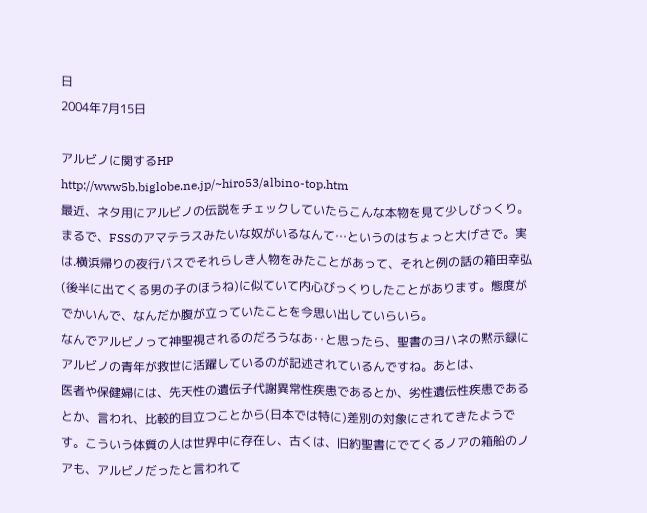日
2004年7月15日

アルビノに関するHP
http://www5b.biglobe.ne.jp/~hiro53/albino-top.htm
最近、ネタ用にアルビノの伝説をチェックしていたらこんな本物を見て少しびっくり。まるで、FSSのアマテラスみたいな奴がいるなんて…というのはちょっと大げさで。実は.横浜帰りの夜行バスでそれらしき人物をみたことがあって、それと例の話の箱田幸弘(後半に出てくる男の子のほうね)に似ていて内心びっくりしたことがあります。態度がでかいんで、なんだか腹が立っていたことを今思い出していらいら。
なんでアルビノって神聖視されるのだろうなあ‥と思ったら、聖書のヨハネの黙示録にアルビノの青年が救世に活躍しているのが記述されているんですね。あとは、
医者や保健婦には、先天性の遺伝子代謝異常性疾患であるとか、劣性遺伝性疾患であるとか、言われ、比較的目立つことから(日本では特に)差別の対象にされてきたようです。こういう体質の人は世界中に存在し、古くは、旧約聖書にでてくるノアの箱船のノアも、アルビノだったと言われて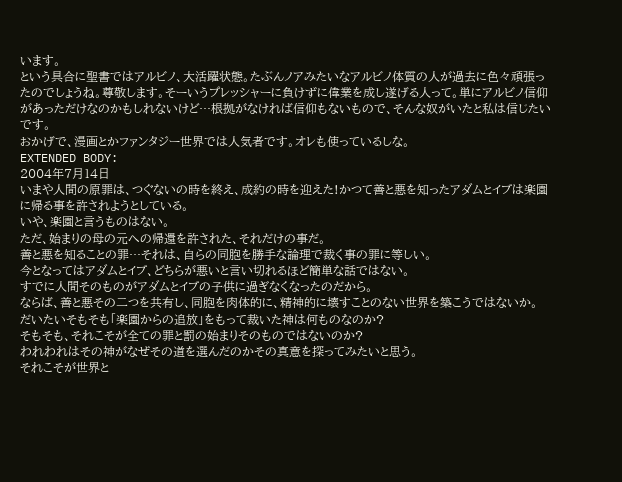います。
という具合に聖書ではアルビノ、大活躍状態。たぶんノアみたいなアルビノ体質の人が過去に色々頑張ったのでしょうね。尊敬します。そーいうプレッシャーに負けずに偉業を成し遂げる人って。単にアルビノ信仰があっただけなのかもしれないけど…根拠がなければ信仰もないもので、そんな奴がいたと私は信じたいです。
おかげで、漫画とかファンタジー世界では人気者です。オレも使っているしな。
EXTENDED BODY:
2004年7月14日
いまや人間の原罪は、つぐないの時を終え、成約の時を迎えた!かつて善と悪を知ったアダムとイブは楽園に帰る事を許されようとしている。
いや、楽園と言うものはない。
ただ、始まりの母の元への帰還を許された、それだけの事だ。
善と悪を知ることの罪…それは、自らの同胞を勝手な論理で裁く事の罪に等しい。
今となってはアダムとイブ、どちらが悪いと言い切れるほど簡単な話ではない。
すでに人間そのものがアダムとイブの子供に過ぎなくなったのだから。
ならば、善と悪その二つを共有し、同胞を肉体的に、精神的に壊すことのない世界を築こうではないか。
だいたいそもそも「楽園からの追放」をもって裁いた神は何ものなのか?
そもそも、それこそが全ての罪と罰の始まりそのものではないのか?
われわれはその神がなぜその道を選んだのかその真意を探ってみたいと思う。
それこそが世界と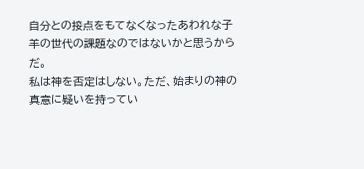自分との接点をもてなくなったあわれな子羊の世代の課題なのではないかと思うからだ。
私は神を否定はしない。ただ、始まりの神の真意に疑いを持ってい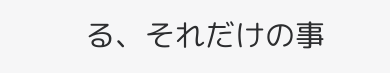る、それだけの事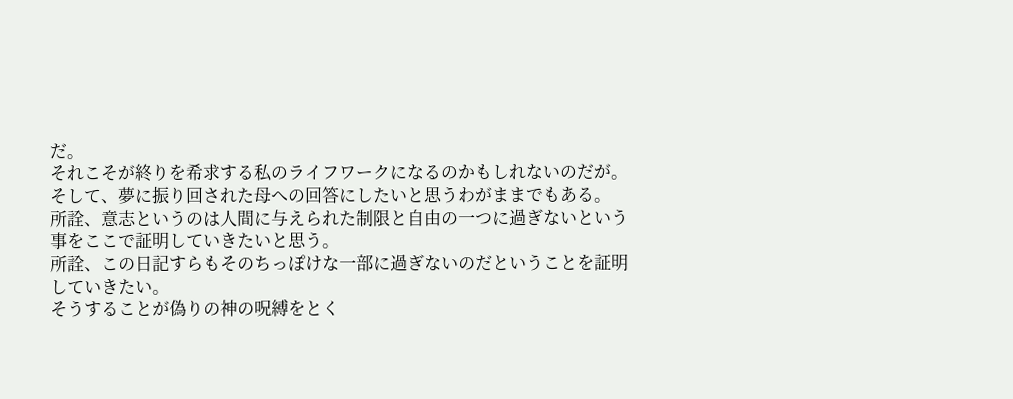だ。
それこそが終りを希求する私のライフワークになるのかもしれないのだが。
そして、夢に振り回された母への回答にしたいと思うわがままでもある。
所詮、意志というのは人間に与えられた制限と自由の一つに過ぎないという事をここで証明していきたいと思う。
所詮、この日記すらもそのちっぽけな一部に過ぎないのだということを証明していきたい。
そうすることが偽りの神の呪縛をとく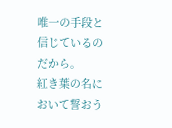唯一の手段と信じているのだから。
紅き葉の名において誓おう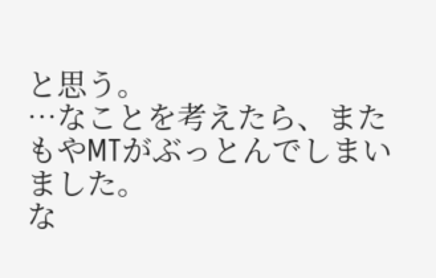と思う。
…なことを考えたら、またもやMTがぶっとんでしまいました。
な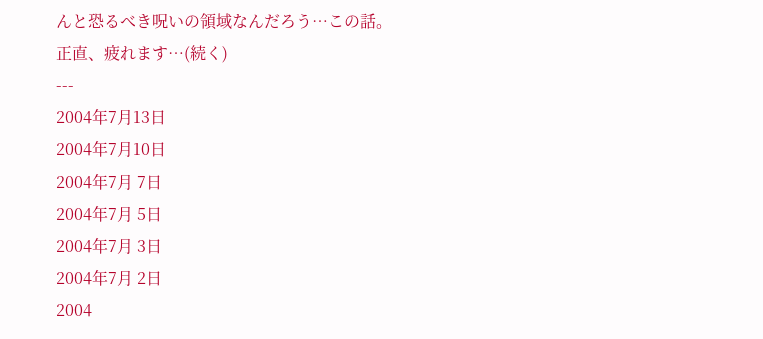んと恐るべき呪いの領域なんだろう…この話。
正直、疲れます…(続く)
---
2004年7月13日
2004年7月10日
2004年7月 7日
2004年7月 5日
2004年7月 3日
2004年7月 2日
2004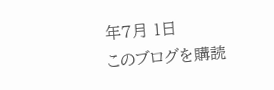年7月 1日
このブログを購読